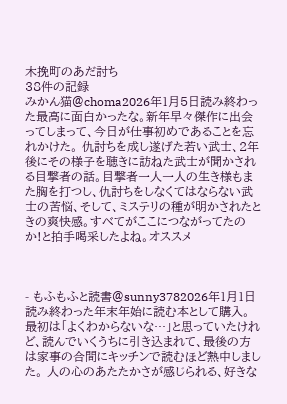木挽町のあだ討ち
38件の記録
みかん猫@choma2026年1月5日読み終わった最高に面白かったな。新年早々傑作に出会ってしまって、今日が仕事初めであることを忘れかけた。 仇討ちを成し遂げた若い武士、2年後にその様子を聴きに訪ねた武士が聞かされる目撃者の話。目撃者一人一人の生き様もまた胸を打つし、仇討ちをしなくてはならない武士の苦悩、そして、ミステリの種が明かされたときの爽快感。すべてがここにつながってたのか!と拍手喝采したよね。オススメ



- もふもふと読書@sunny3782026年1月1日読み終わった年末年始に読む本として購入。 最初は「よくわからないな…」と思っていたけれど、読んでいくうちに引き込まれて、最後の方は家事の合間にキッチンで読むほど熱中しました。 人の心のあたたかさが感じられる、好きな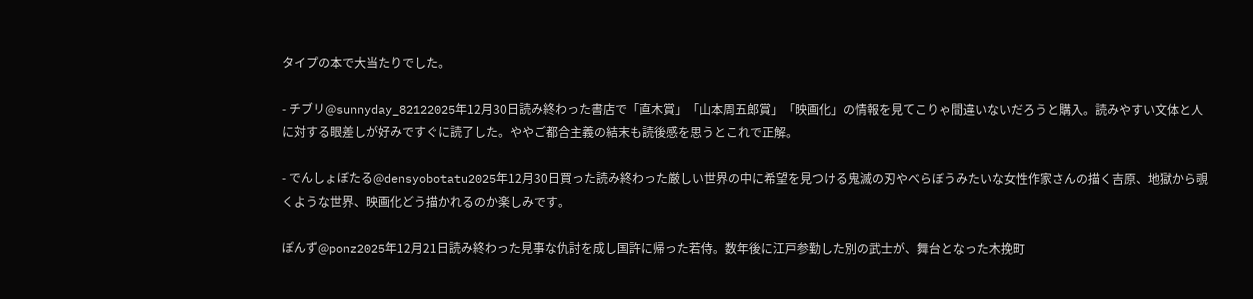タイプの本で大当たりでした。

- チブリ@sunnyday_82122025年12月30日読み終わった書店で「直木賞」「山本周五郎賞」「映画化」の情報を見てこりゃ間違いないだろうと購入。読みやすい文体と人に対する眼差しが好みですぐに読了した。ややご都合主義の結末も読後感を思うとこれで正解。

- でんしょぼたる@densyobotatu2025年12月30日買った読み終わった厳しい世界の中に希望を見つける鬼滅の刃やべらぼうみたいな女性作家さんの描く吉原、地獄から覗くような世界、映画化どう描かれるのか楽しみです。

ぽんず@ponz2025年12月21日読み終わった見事な仇討を成し国許に帰った若侍。数年後に江戸参勤した別の武士が、舞台となった木挽町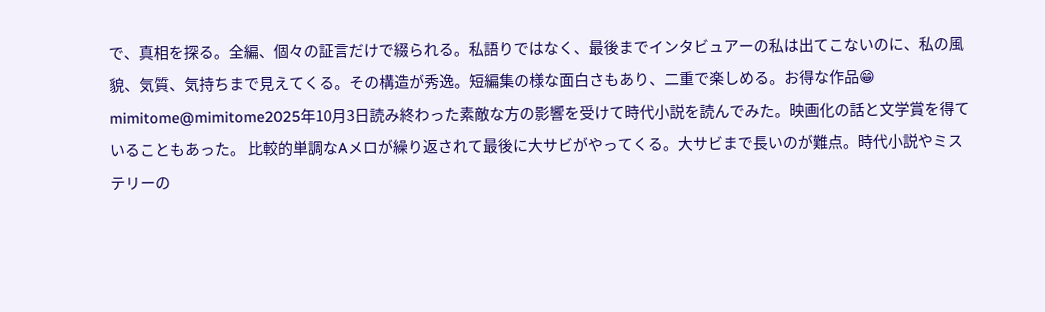で、真相を探る。全編、個々の証言だけで綴られる。私語りではなく、最後までインタビュアーの私は出てこないのに、私の風貌、気質、気持ちまで見えてくる。その構造が秀逸。短編集の様な面白さもあり、二重で楽しめる。お得な作品😁
mimitome@mimitome2025年10月3日読み終わった素敵な方の影響を受けて時代小説を読んでみた。映画化の話と文学賞を得ていることもあった。 比較的単調なAメロが繰り返されて最後に大サビがやってくる。大サビまで長いのが難点。時代小説やミステリーの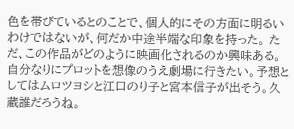色を帯びているとのことで、個人的にその方面に明るいわけではないが、何だか中途半端な印象を持った。 ただ、この作品がどのように映画化されるのか興味ある。自分なりにプロットを想像のうえ劇場に行きたい。予想としてはムロツヨシと江口のり子と宮本信子が出そう。久蔵誰だろうね。